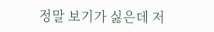정말 보기가 싫은데 저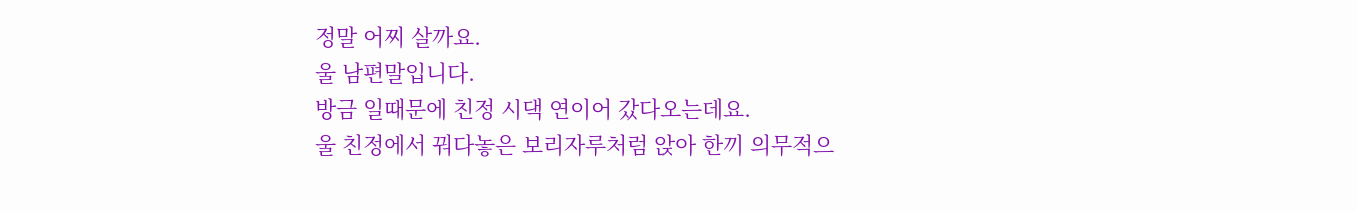정말 어찌 살까요.
울 남편말입니다.
방금 일때문에 친정 시댁 연이어 갔다오는데요.
울 친정에서 꿔다놓은 보리자루처럼 앉아 한끼 의무적으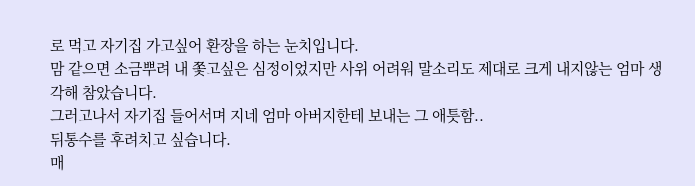로 먹고 자기집 가고싶어 환장을 하는 눈치입니다.
맘 같으면 소금뿌려 내 쫓고싶은 심정이었지만 사위 어려워 말소리도 제대로 크게 내지않는 엄마 생각해 참았습니다.
그러고나서 자기집 들어서며 지네 엄마 아버지한테 보내는 그 애틋함..
뒤통수를 후려치고 싶습니다.
매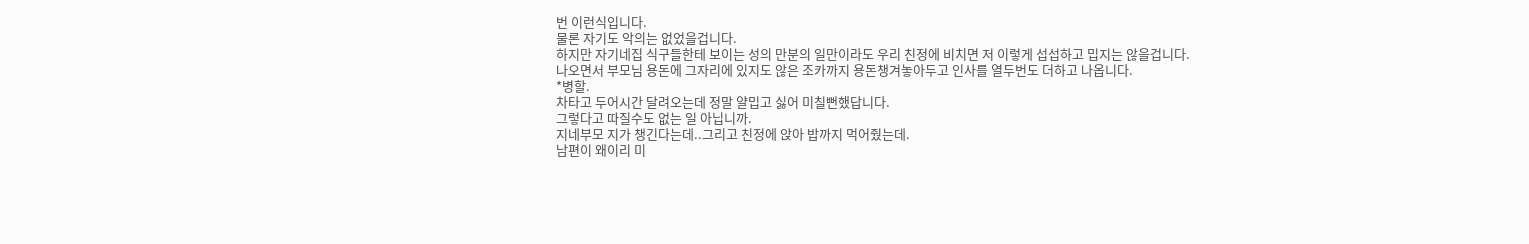번 이런식입니다.
물론 자기도 악의는 없었을겁니다.
하지만 자기네집 식구들한테 보이는 성의 만분의 일만이라도 우리 친정에 비치면 저 이렇게 섭섭하고 밉지는 않을겁니다.
나오면서 부모님 용돈에 그자리에 있지도 않은 조카까지 용돈챙겨놓아두고 인사를 열두번도 더하고 나옵니다.
*병할.
차타고 두어시간 달려오는데 정말 얄밉고 싫어 미칠뻔했답니다.
그렇다고 따질수도 없는 일 아닙니까.
지네부모 지가 챙긴다는데..그리고 친정에 앉아 밥까지 먹어줬는데.
남편이 왜이리 미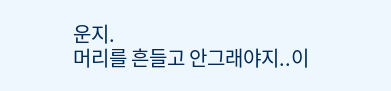운지.
머리를 흔들고 안그래야지..이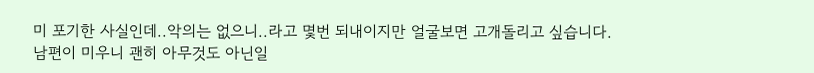미 포기한 사실인데..악의는 없으니..라고 몇번 되내이지만 얼굴보면 고개돌리고 싶습니다.
남편이 미우니 괜히 아무것도 아닌일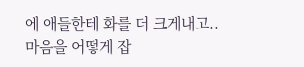에 애들한테 화를 더 크게내고..
마음을 어떻게 잡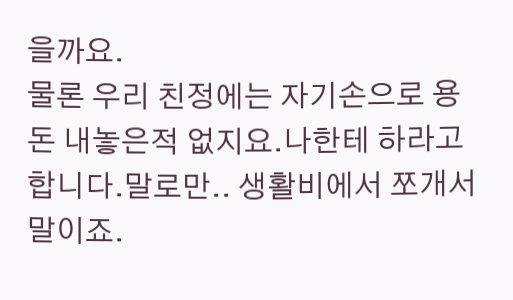을까요.
물론 우리 친정에는 자기손으로 용돈 내놓은적 없지요.나한테 하라고 합니다.말로만.. 생활비에서 쪼개서 말이죠.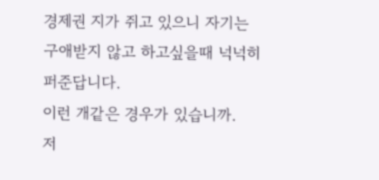경제권 지가 쥐고 있으니 자기는 구애받지 않고 하고싶을때 넉넉히 퍼준답니다.
이런 개같은 경우가 있습니까.
저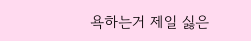욕하는거 제일 싫은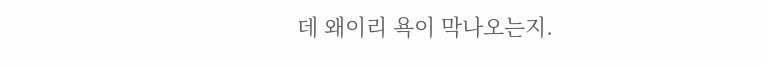데 왜이리 욕이 막나오는지.